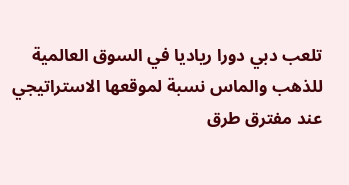تلعب دبي دورا رياديا في السوق العالمية للذهب والماس نسبة لموقعها الاستراتيجي عند مفترق طرق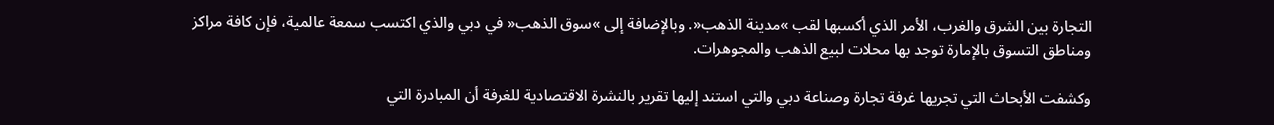التجارة بين الشرق والغرب، الأمر الذي أكسبها لقب »مدينة الذهب«. وبالإضافة إلى »سوق الذهب« في دبي والذي اكتسب سمعة عالمية، فإن كافة مراكز ومناطق التسوق بالإمارة توجد بها محلات لبيع الذهب والمجوهرات.

وكشفت الأبحاث التي تجريها غرفة تجارة وصناعة دبي والتي استند إليها تقرير بالنشرة الاقتصادية للغرفة أن المبادرة التي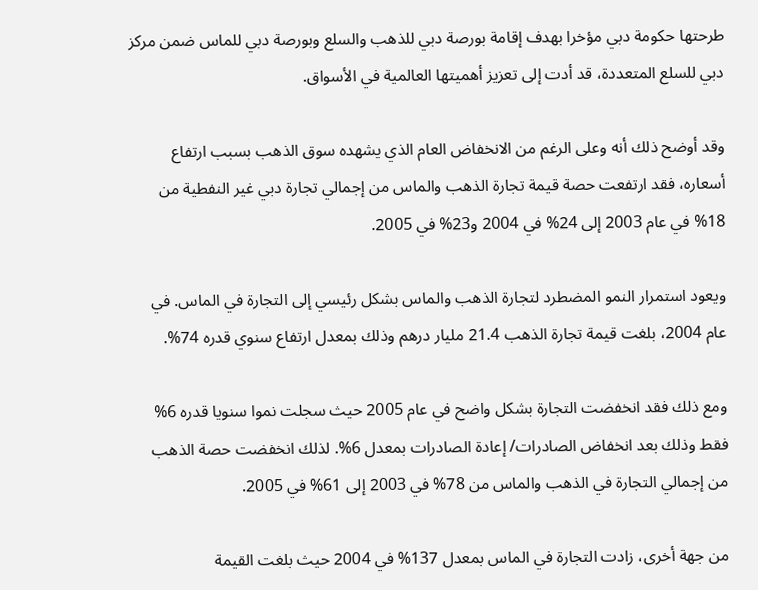طرحتها حكومة دبي مؤخرا بهدف إقامة بورصة دبي للذهب والسلع وبورصة دبي للماس ضمن مركز دبي للسلع المتعددة، قد أدت إلى تعزيز أهميتها العالمية في الأسواق.

وقد أوضح ذلك أنه وعلى الرغم من الانخفاض العام الذي يشهده سوق الذهب بسبب ارتفاع أسعاره، فقد ارتفعت حصة قيمة تجارة الذهب والماس من إجمالي تجارة دبي غير النفطية من 18% في عام 2003 إلى 24% في 2004 و23% في 2005.

ويعود استمرار النمو المضطرد لتجارة الذهب والماس بشكل رئيسي إلى التجارة في الماس. في عام 2004، بلغت قيمة تجارة الذهب 21.4 مليار درهم وذلك بمعدل ارتفاع سنوي قدره 74%.

ومع ذلك فقد انخفضت التجارة بشكل واضح في عام 2005 حيث سجلت نموا سنويا قدره 6% فقط وذلك بعد انخفاض الصادرات/ إعادة الصادرات بمعدل 6%. لذلك انخفضت حصة الذهب من إجمالي التجارة في الذهب والماس من 78% في 2003 إلى 61% في 2005.

من جهة أخرى، زادت التجارة في الماس بمعدل 137% في 2004 حيث بلغت القيمة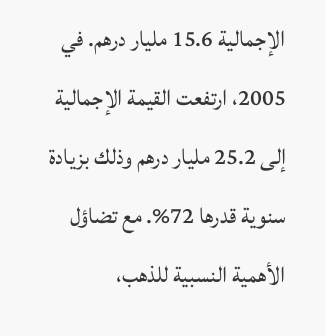الإجمالية 15.6 مليار درهم. في 2005، ارتفعت القيمة الإجمالية إلى 25.2 مليار درهم وذلك بزيادة سنوية قدرها 72%. مع تضاؤل الأهمية النسبية للذهب،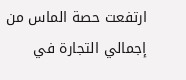ارتفعت حصة الماس من إجمالي التجارة في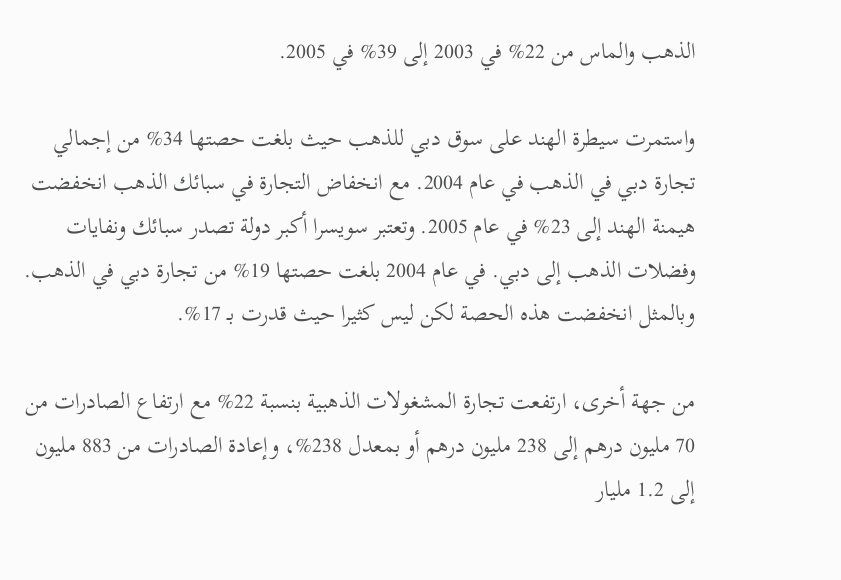الذهب والماس من 22% في 2003 إلى 39% في 2005.

واستمرت سيطرة الهند على سوق دبي للذهب حيث بلغت حصتها 34% من إجمالي تجارة دبي في الذهب في عام 2004. مع انخفاض التجارة في سبائك الذهب انخفضت هيمنة الهند إلى 23% في عام 2005. وتعتبر سويسرا أكبر دولة تصدر سبائك ونفايات وفضلات الذهب إلى دبي. في عام 2004 بلغت حصتها 19% من تجارة دبي في الذهب. وبالمثل انخفضت هذه الحصة لكن ليس كثيرا حيث قدرت بـ 17%.

من جهة أخرى، ارتفعت تجارة المشغولات الذهبية بنسبة 22% مع ارتفاع الصادرات من 70 مليون درهم إلى 238 مليون درهم أو بمعدل 238%، وإعادة الصادرات من 883 مليون إلى 1.2 مليار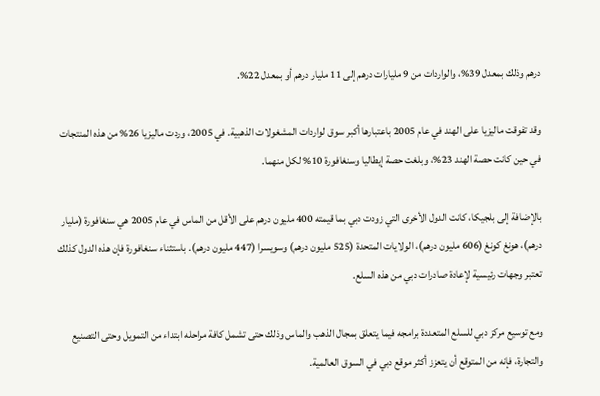درهم وذلك بمعدل 39%، والواردات من 9 مليارات درهم إلى 11 مليار درهم أو بمعدل 22%.

وقد تفوقت ماليزيا على الهند في عام 2005 باعتبارها أكبر سوق لواردات المشغولات الذهبية. في 2005، وردت ماليزيا 26% من هذه المنتجات في حين كانت حصة الهند 23%، وبلغت حصة إيطاليا وسنغافورة 10% لكل منهما.

بالإضافة إلى بلجيكا، كانت الدول الأخرى التي زودت دبي بما قيمته 400 مليون درهم على الأقل من الماس في عام 2005 هي سنغافورة (مليار درهم)، هونغ كونغ (606 مليون درهم)، الولايات المتحدة (525 مليون درهم) وسويسرا (447 مليون درهم). باستثناء سنغافورة فإن هذه الدول كذلك تعتبر وجهات رئيسية لإعادة صادرات دبي من هذه السلع.

ومع توسيع مركز دبي للسلع المتعددة برامجه فيما يتعلق بمجال الذهب والماس وذلك حتى تشمل كافة مراحله ابتداء من التمويل وحتى التصنيع والتجارة، فإنه من المتوقع أن يتعزز أكثر موقع دبي في السوق العالمية.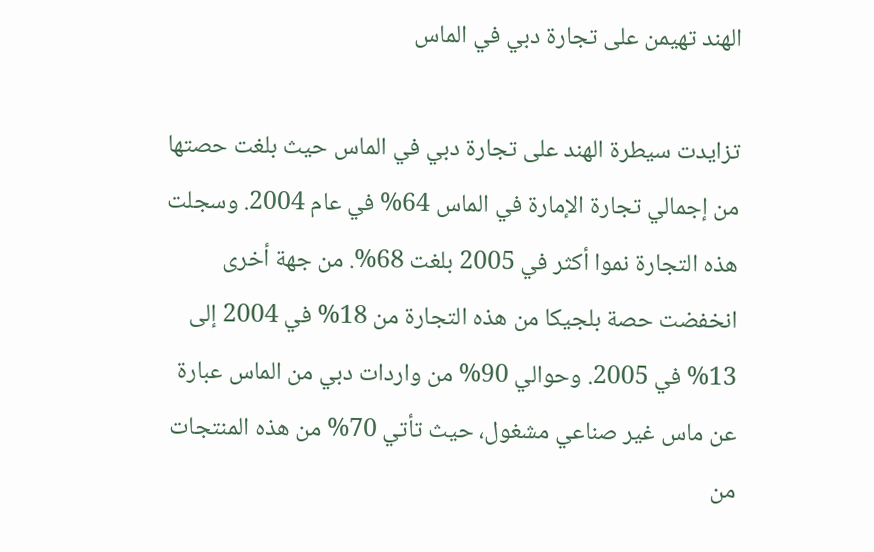الهند تهيمن على تجارة دبي في الماس

تزايدت سيطرة الهند على تجارة دبي في الماس حيث بلغت حصتها من إجمالي تجارة الإمارة في الماس 64% في عام 2004. وسجلت هذه التجارة نموا أكثر في 2005 بلغت 68%. من جهة أخرى انخفضت حصة بلجيكا من هذه التجارة من 18% في 2004 إلى 13% في 2005. وحوالي 90% من واردات دبي من الماس عبارة عن ماس غير صناعي مشغول، حيث تأتي 70% من هذه المنتجات من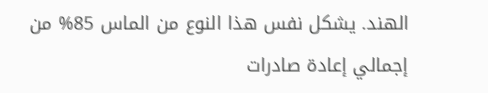الهند. يشكل نفس هذا النوع من الماس 85% من إجمالي إعادة صادرات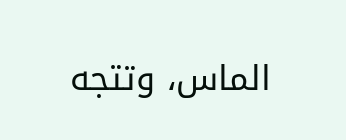الماس، وتتجه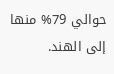حوالي 79% منها إلى الهند.